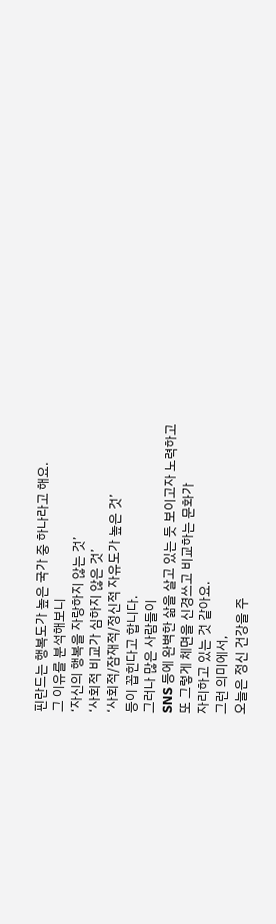핀란드는 행복도가 높은 국가 중 하나라고 해요.
그 이유를 분석해보니
‘자신의 행복을 자랑하지 않는 것’
‘사회적 비교가 심하지 않은 것’
‘사회적/잠재적/정신적 자유도가 높은 것’
등이 꼽힌다고 합니다.
그러나 많은 사람들이
SNS 등에 완벽한 삶을 살고 있는 듯 보이고자 노력하고
또 그렇게 체면을 신경쓰고 비교하는 문화가
자리하고 있는 것 같아요.
그런 의미에서,
오늘은 정신 건강을 주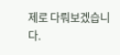제로 다뤄보겠습니다.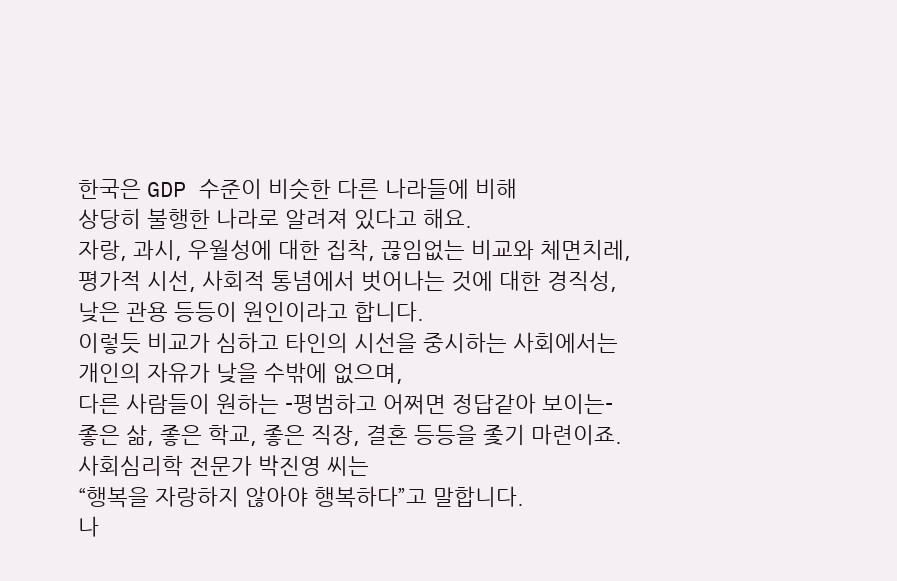한국은 GDP 수준이 비슷한 다른 나라들에 비해
상당히 불행한 나라로 알려져 있다고 해요.
자랑, 과시, 우월성에 대한 집착, 끊임없는 비교와 체면치레,
평가적 시선, 사회적 통념에서 벗어나는 것에 대한 경직성,
낮은 관용 등등이 원인이라고 합니다.
이렇듯 비교가 심하고 타인의 시선을 중시하는 사회에서는
개인의 자유가 낮을 수밖에 없으며,
다른 사람들이 원하는 -평범하고 어쩌면 정답같아 보이는-
좋은 삶, 좋은 학교, 좋은 직장, 결혼 등등을 좇기 마련이죠.
사회심리학 전문가 박진영 씨는
“행복을 자랑하지 않아야 행복하다”고 말합니다.
나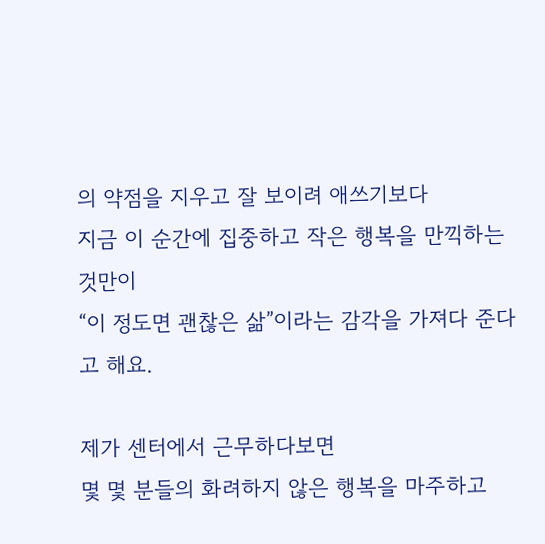의 약점을 지우고 잘 보이려 애쓰기보다
지금 이 순간에 집중하고 작은 행복을 만끽하는 것만이
“이 정도면 괜찮은 삶”이라는 감각을 가져다 준다고 해요.

제가 센터에서 근무하다보면
몇 몇 분들의 화려하지 않은 행복을 마주하고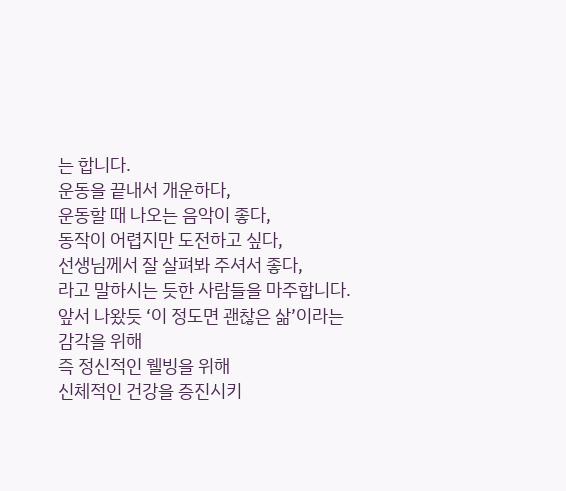는 합니다.
운동을 끝내서 개운하다,
운동할 때 나오는 음악이 좋다,
동작이 어렵지만 도전하고 싶다,
선생님께서 잘 살펴봐 주셔서 좋다,
라고 말하시는 듯한 사람들을 마주합니다.
앞서 나왔듯 ‘이 정도면 괜찮은 삶’이라는 감각을 위해
즉 정신적인 웰빙을 위해
신체적인 건강을 증진시키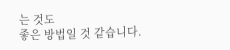는 것도
좋은 방법일 것 같습니다.